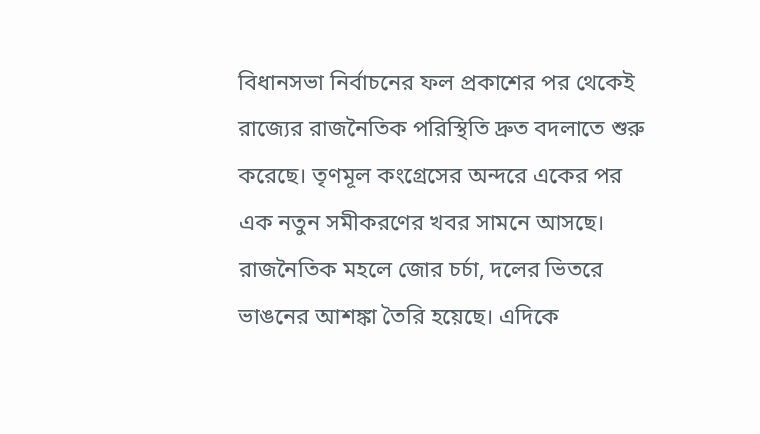বিধানসভা নির্বাচনের ফল প্রকাশের পর থেকেই রাজ্যের রাজনৈতিক পরিস্থিতি দ্রুত বদলাতে শুরু করেছে। তৃণমূল কংগ্রেসের অন্দরে একের পর এক নতুন সমীকরণের খবর সামনে আসছে। রাজনৈতিক মহলে জোর চর্চা, দলের ভিতরে ভাঙনের আশঙ্কা তৈরি হয়েছে। এদিকে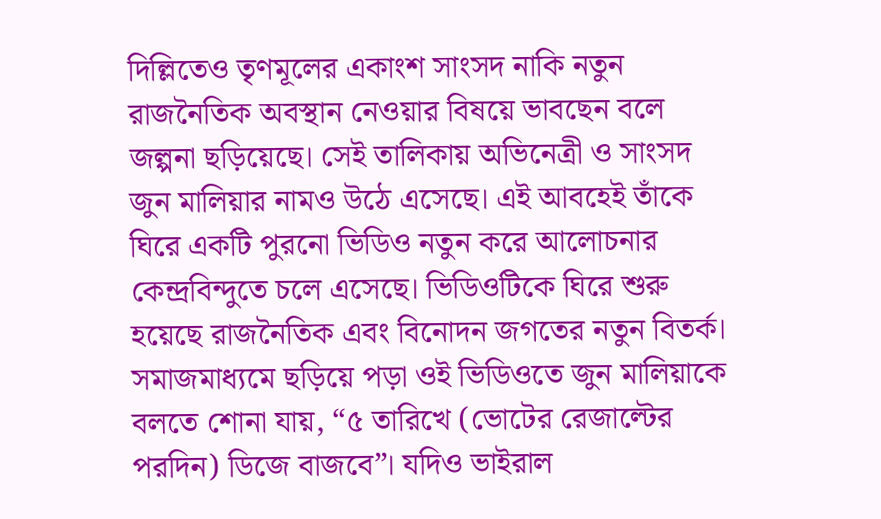দিল্লিতেও তৃণমূলের একাংশ সাংসদ নাকি নতুন রাজনৈতিক অবস্থান নেওয়ার বিষয়ে ভাবছেন বলে জল্পনা ছড়িয়েছে। সেই তালিকায় অভিনেত্রী ও সাংসদ জুন মালিয়ার নামও উঠে এসেছে। এই আবহেই তাঁকে ঘিরে একটি পুরনো ভিডিও নতুন করে আলোচনার কেন্দ্রবিন্দুতে চলে এসেছে। ভিডিওটিকে ঘিরে শুরু হয়েছে রাজনৈতিক এবং বিনোদন জগতের নতুন বিতর্ক।
সমাজমাধ্যমে ছড়িয়ে পড়া ওই ভিডিওতে জুন মালিয়াকে বলতে শোনা যায়, “৫ তারিখে (ভোটের রেজাল্টের পরদিন) ডিজে বাজবে”। যদিও ভাইরাল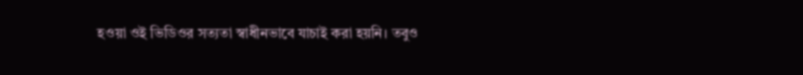হওয়া ওই ভিডিওর সত্যতা স্বাধীনভাবে যাচাই করা হয়নি। তবুও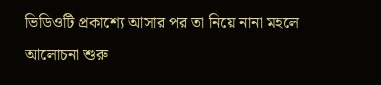ভিডিওটি প্রকাশ্যে আসার পর তা নিয়ে নানা মহলে আলোচনা শুরু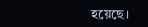হয়েছে।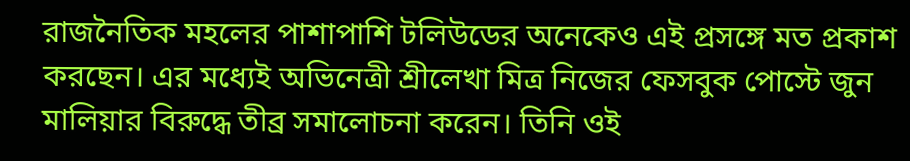রাজনৈতিক মহলের পাশাপাশি টলিউডের অনেকেও এই প্রসঙ্গে মত প্রকাশ করছেন। এর মধ্যেই অভিনেত্রী শ্রীলেখা মিত্র নিজের ফেসবুক পোস্টে জুন মালিয়ার বিরুদ্ধে তীব্র সমালোচনা করেন। তিনি ওই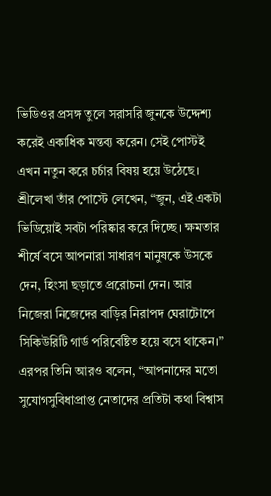ভিডিওর প্রসঙ্গ তুলে সরাসরি জুনকে উদ্দেশ্য করেই একাধিক মন্তব্য করেন। সেই পোস্টই এখন নতুন করে চর্চার বিষয় হয়ে উঠেছে।
শ্রীলেখা তাঁর পোস্টে লেখেন, “জুন, এই একটা ভিডিয়োই সবটা পরিষ্কার করে দিচ্ছে। ক্ষমতার শীর্ষে বসে আপনারা সাধারণ মানুষকে উসকে দেন, হিংসা ছড়াতে প্ররোচনা দেন। আর নিজেরা নিজেদের বাড়ির নিরাপদ ঘেরাটোপে সিকিউরিটি গার্ড পরিবেষ্টিত হয়ে বসে থাকেন।” এরপর তিনি আরও বলেন, “আপনাদের মতো সুযোগসুবিধাপ্রাপ্ত নেতাদের প্রতিটা কথা বিশ্বাস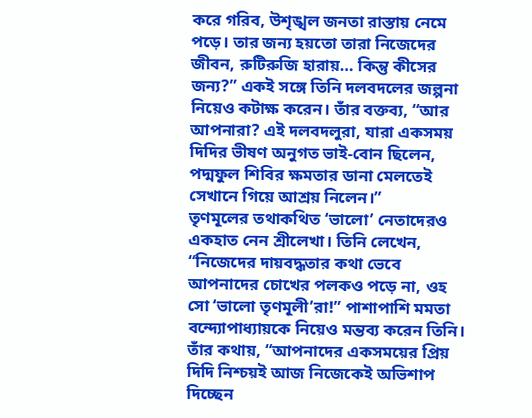করে গরিব, উশৃঙ্খল জনতা রাস্তায় নেমে পড়ে। তার জন্য হয়তো তারা নিজেদের জীবন, রুটিরুজি হারায়… কিন্তু কীসের জন্য?” একই সঙ্গে তিনি দলবদলের জল্পনা নিয়েও কটাক্ষ করেন। তাঁর বক্তব্য, “আর আপনারা? এই দলবদলুরা, যারা একসময় দিদির ভীষণ অনুগত ভাই-বোন ছিলেন, পদ্মফুল শিবির ক্ষমতার ডানা মেলতেই সেখানে গিয়ে আশ্রয় নিলেন।”
তৃণমূলের তথাকথিত ‘ভালো’ নেতাদেরও একহাত নেন শ্রীলেখা। তিনি লেখেন, “নিজেদের দায়বদ্ধতার কথা ভেবে আপনাদের চোখের পলকও পড়ে না, ওহ সো ‘ভালো তৃণমূলী’রা!” পাশাপাশি মমতা বন্দ্যোপাধ্যায়কে নিয়েও মন্তব্য করেন তিনি। তাঁর কথায়, “আপনাদের একসময়ের প্রিয় দিদি নিশ্চয়ই আজ নিজেকেই অভিশাপ দিচ্ছেন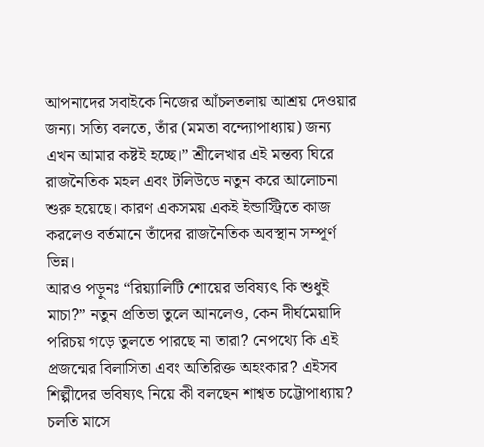আপনাদের সবাইকে নিজের আঁচলতলায় আশ্রয় দেওয়ার জন্য। সত্যি বলতে, তাঁর (মমতা বন্দ্যোপাধ্যায়) জন্য এখন আমার কষ্টই হচ্ছে।” শ্রীলেখার এই মন্তব্য ঘিরে রাজনৈতিক মহল এবং টলিউডে নতুন করে আলোচনা শুরু হয়েছে। কারণ একসময় একই ইন্ডাস্ট্রিতে কাজ করলেও বর্তমানে তাঁদের রাজনৈতিক অবস্থান সম্পূর্ণ ভিন্ন।
আরও পড়ুনঃ “রিয়্যালিটি শোয়ের ভবিষ্যৎ কি শুধুই মাচা?” নতুন প্রতিভা তুলে আনলেও, কেন দীর্ঘমেয়াদি পরিচয় গড়ে তুলতে পারছে না তারা? নেপথ্যে কি এই প্রজন্মের বিলাসিতা এবং অতিরিক্ত অহংকার? এইসব শিল্পীদের ভবিষ্যৎ নিয়ে কী বলছেন শাশ্বত চট্টোপাধ্যায়?
চলতি মাসে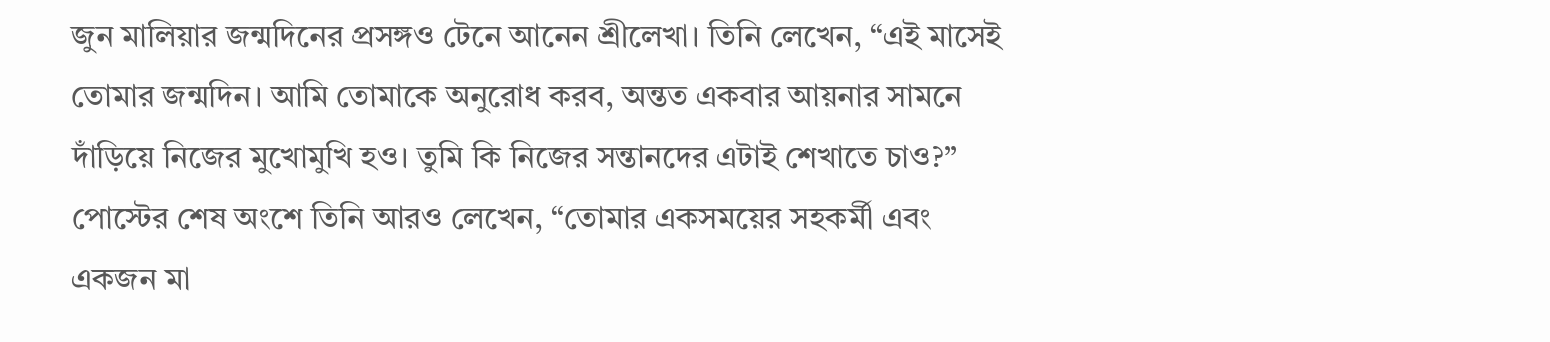জুন মালিয়ার জন্মদিনের প্রসঙ্গও টেনে আনেন শ্রীলেখা। তিনি লেখেন, “এই মাসেই তোমার জন্মদিন। আমি তোমাকে অনুরোধ করব, অন্তত একবার আয়নার সামনে দাঁড়িয়ে নিজের মুখোমুখি হও। তুমি কি নিজের সন্তানদের এটাই শেখাতে চাও?” পোস্টের শেষ অংশে তিনি আরও লেখেন, “তোমার একসময়ের সহকর্মী এবং একজন মা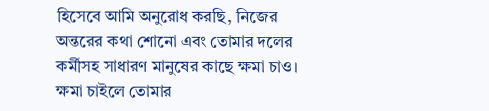হিসেবে আমি অনুরোধ করছি, নিজের অন্তরের কথা শোনো এবং তোমার দলের কর্মীসহ সাধারণ মানুষের কাছে ক্ষমা চাও। ক্ষমা চাইলে তোমার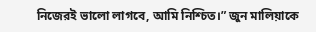নিজেরই ভালো লাগবে, আমি নিশ্চিত।” জুন মালিয়াকে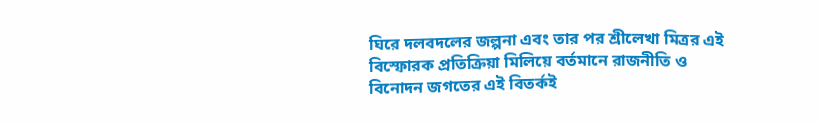ঘিরে দলবদলের জল্পনা এবং তার পর শ্রীলেখা মিত্রর এই বিস্ফোরক প্রতিক্রিয়া মিলিয়ে বর্তমানে রাজনীতি ও বিনোদন জগতের এই বিতর্কই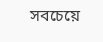সবচেয়ে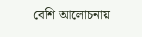বেশি আলোচনায়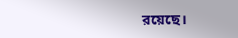রয়েছে।